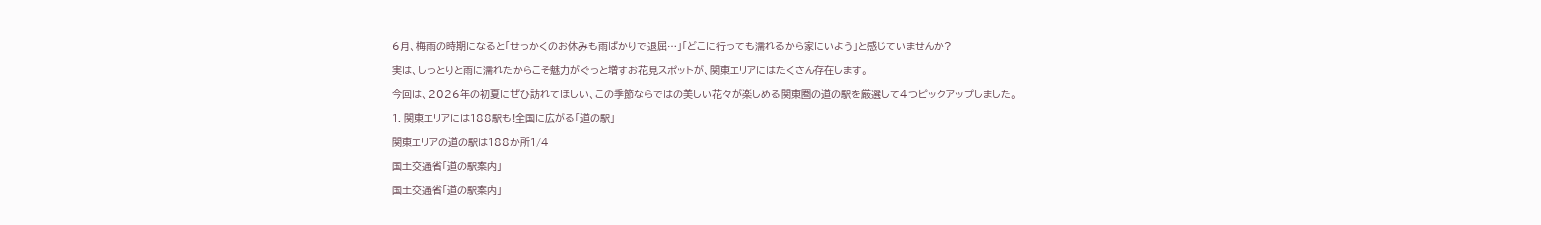6月、梅雨の時期になると「せっかくのお休みも雨ばかりで退屈…」「どこに行っても濡れるから家にいよう」と感じていませんか?

実は、しっとりと雨に濡れたからこそ魅力がぐっと増すお花見スポットが、関東エリアにはたくさん存在します。

今回は、2026年の初夏にぜひ訪れてほしい、この季節ならではの美しい花々が楽しめる関東圏の道の駅を厳選して4つピックアップしました。

1. 関東エリアには188駅も!全国に広がる「道の駅」

関東エリアの道の駅は188か所1/4

国土交通省「道の駅案内」

国土交通省「道の駅案内」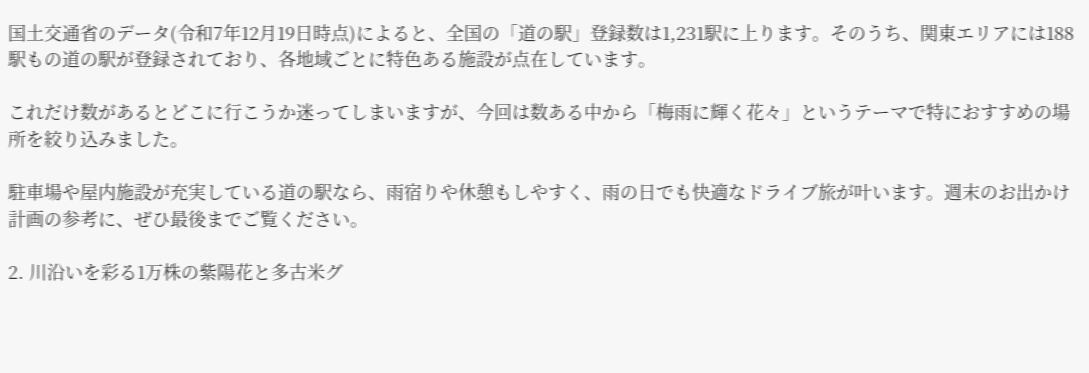国土交通省のデータ(令和7年12月19日時点)によると、全国の「道の駅」登録数は1,231駅に上ります。そのうち、関東エリアには188駅もの道の駅が登録されており、各地域ごとに特色ある施設が点在しています。

これだけ数があるとどこに行こうか迷ってしまいますが、今回は数ある中から「梅雨に輝く花々」というテーマで特におすすめの場所を絞り込みました。

駐車場や屋内施設が充実している道の駅なら、雨宿りや休憩もしやすく、雨の日でも快適なドライブ旅が叶います。週末のお出かけ計画の参考に、ぜひ最後までご覧ください。

2. 川沿いを彩る1万株の紫陽花と多古米グ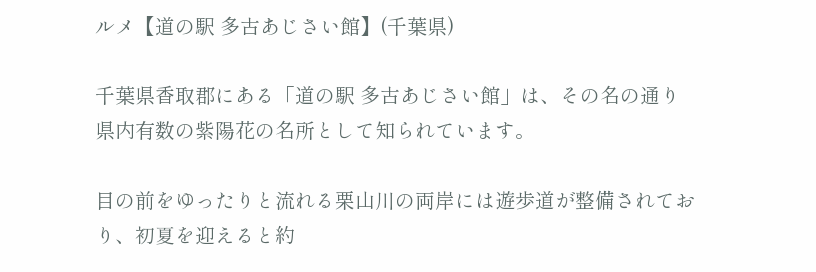ルメ【道の駅 多古あじさい館】(千葉県)

千葉県香取郡にある「道の駅 多古あじさい館」は、その名の通り県内有数の紫陽花の名所として知られています。

目の前をゆったりと流れる栗山川の両岸には遊歩道が整備されており、初夏を迎えると約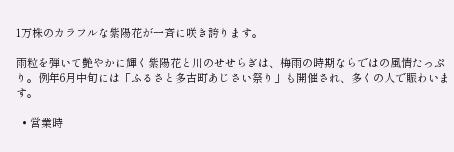1万株のカラフルな紫陽花が一斉に咲き誇ります。

雨粒を弾いて艶やかに輝く紫陽花と川のせせらぎは、梅雨の時期ならではの風情たっぷり。例年6月中旬には「ふるさと多古町あじさい祭り」も開催され、多くの人で賑わいます。

  • 営業時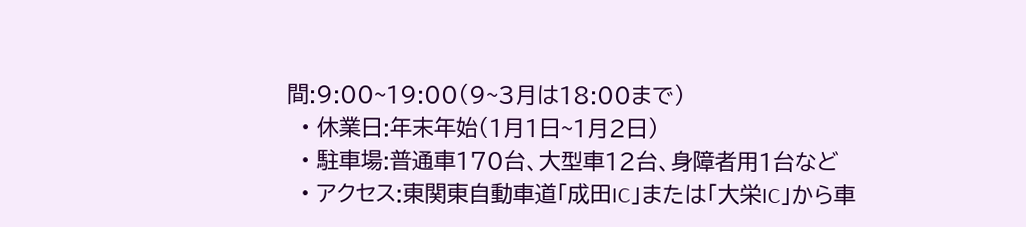間:9:00~19:00(9~3月は18:00まで)
  • 休業日:年末年始(1月1日~1月2日)
  • 駐車場:普通車170台、大型車12台、身障者用1台など
  • アクセス:東関東自動車道「成田IC」または「大栄IC」から車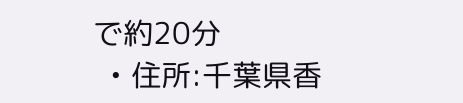で約20分
  • 住所:千葉県香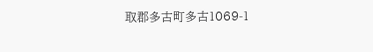取郡多古町多古1069-1